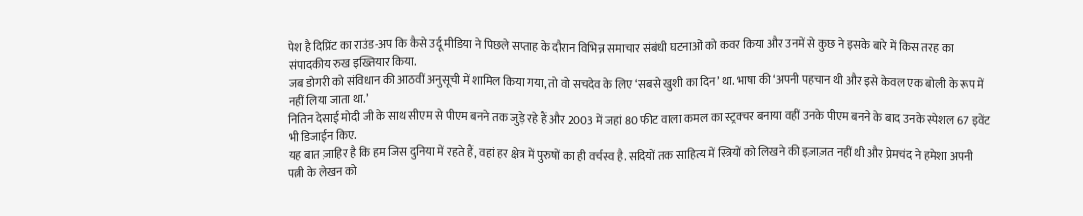पेश है दिप्रिंट का राउंड-अप कि कैसे उर्दू मीडिया ने पिछले सप्ताह के दौरान विभिन्न समाचार संबंधी घटनाओं को कवर किया और उनमें से कुछ ने इसके बारे में किस तरह का संपादकीय रुख इख्तियार किया.
जब डोगरी को संविधान की आठवीं अनुसूची में शामिल किया गया, तो वो सचदेव के लिए ‘सबसे खुशी का दिन’ था. भाषा की ‘अपनी पहचान थी और इसे केवल एक बोली के रूप में नहीं लिया जाता था.’
नितिन देसाई मोदी जी के साथ सीएम से पीएम बनने तक जुड़े रहे हैं और 2003 में जहां 80 फीट वाला कमल का स्ट्रक्चर बनाया वहीं उनके पीएम बनने के बाद उनके स्पेशल 67 इवेंट भी डिजाईन किए.
यह बात ज़ाहिर है कि हम जिस दुनिया में रहते हैं, वहां हर क्षेत्र में पुरुषों का ही वर्चस्व है. सदियों तक साहित्य में स्त्रियों को लिखने की इज़ाज़त नहीं थी और प्रेमचंद ने हमेशा अपनी पत्नी के लेखन को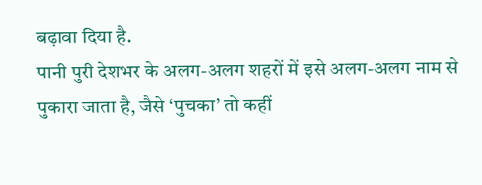बढ़ावा दिया है.
पानी पुरी देशभर के अलग-अलग शहरों में इसे अलग-अलग नाम से पुकारा जाता है, जैसे ‘पुचका’ तो कहीं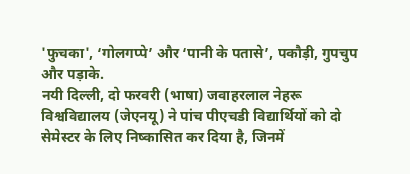'फुचका', ‘गोलगप्पे’ और ‘पानी के पतासे’, पकौड़ी, गुपचुप और पड़ाके.
नयी दिल्ली, दो फरवरी (भाषा) जवाहरलाल नेहरू विश्वविद्यालय (जेएनयू) ने पांच पीएचडी विद्यार्थियों को दो सेमेस्टर के लिए निष्कासित कर दिया है, जिनमें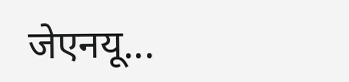जेएनयू...